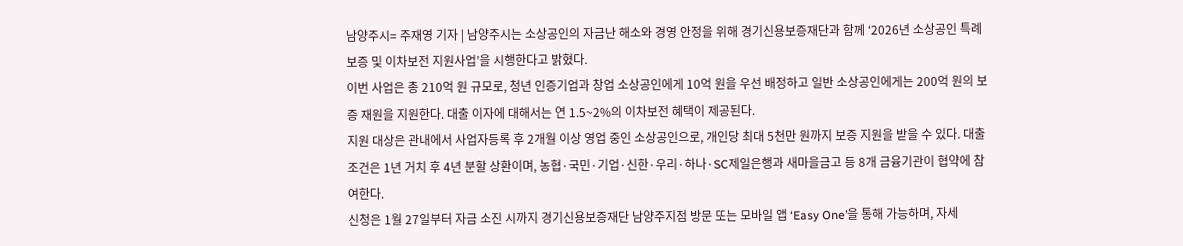남양주시= 주재영 기자 | 남양주시는 소상공인의 자금난 해소와 경영 안정을 위해 경기신용보증재단과 함께 ‘2026년 소상공인 특례보증 및 이차보전 지원사업’을 시행한다고 밝혔다.
이번 사업은 총 210억 원 규모로, 청년 인증기업과 창업 소상공인에게 10억 원을 우선 배정하고 일반 소상공인에게는 200억 원의 보증 재원을 지원한다. 대출 이자에 대해서는 연 1.5~2%의 이차보전 혜택이 제공된다.
지원 대상은 관내에서 사업자등록 후 2개월 이상 영업 중인 소상공인으로, 개인당 최대 5천만 원까지 보증 지원을 받을 수 있다. 대출 조건은 1년 거치 후 4년 분할 상환이며, 농협·국민·기업·신한·우리·하나·SC제일은행과 새마을금고 등 8개 금융기관이 협약에 참여한다.
신청은 1월 27일부터 자금 소진 시까지 경기신용보증재단 남양주지점 방문 또는 모바일 앱 ‘Easy One’을 통해 가능하며, 자세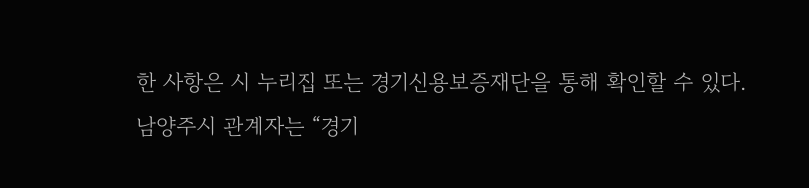한 사항은 시 누리집 또는 경기신용보증재단을 통해 확인할 수 있다.
남양주시 관계자는 “경기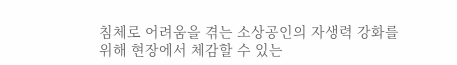침체로 어려움을 겪는 소상공인의 자생력 강화를 위해 현장에서 체감할 수 있는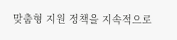맞춤형 지원 정책을 지속적으로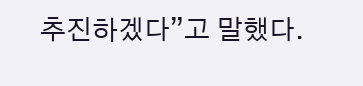추진하겠다”고 말했다.